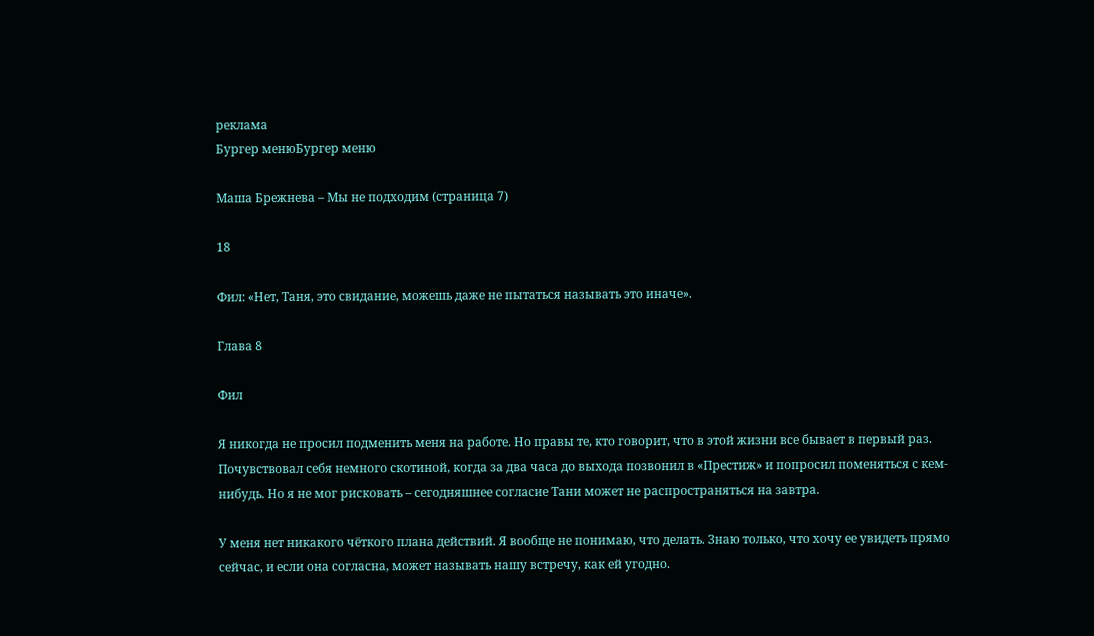реклама
Бургер менюБургер меню

Маша Брежнева – Мы не подходим (страница 7)

18

Фил: «Нет, Таня, это свидание, можешь даже не пытаться называть это иначе».

Глава 8

Фил

Я никогда не просил подменить меня на работе. Но правы те, кто говорит, что в этой жизни все бывает в первый раз. Почувствовал себя немного скотиной, когда за два часа до выхода позвонил в «Престиж» и попросил поменяться с кем-нибудь. Но я не мог рисковать – сегодняшнее согласие Тани может не распространяться на завтра.

У меня нет никакого чёткого плана действий. Я вообще не понимаю, что делать. Знаю только, что хочу ее увидеть прямо сейчас, и если она согласна, может называть нашу встречу, как ей угодно.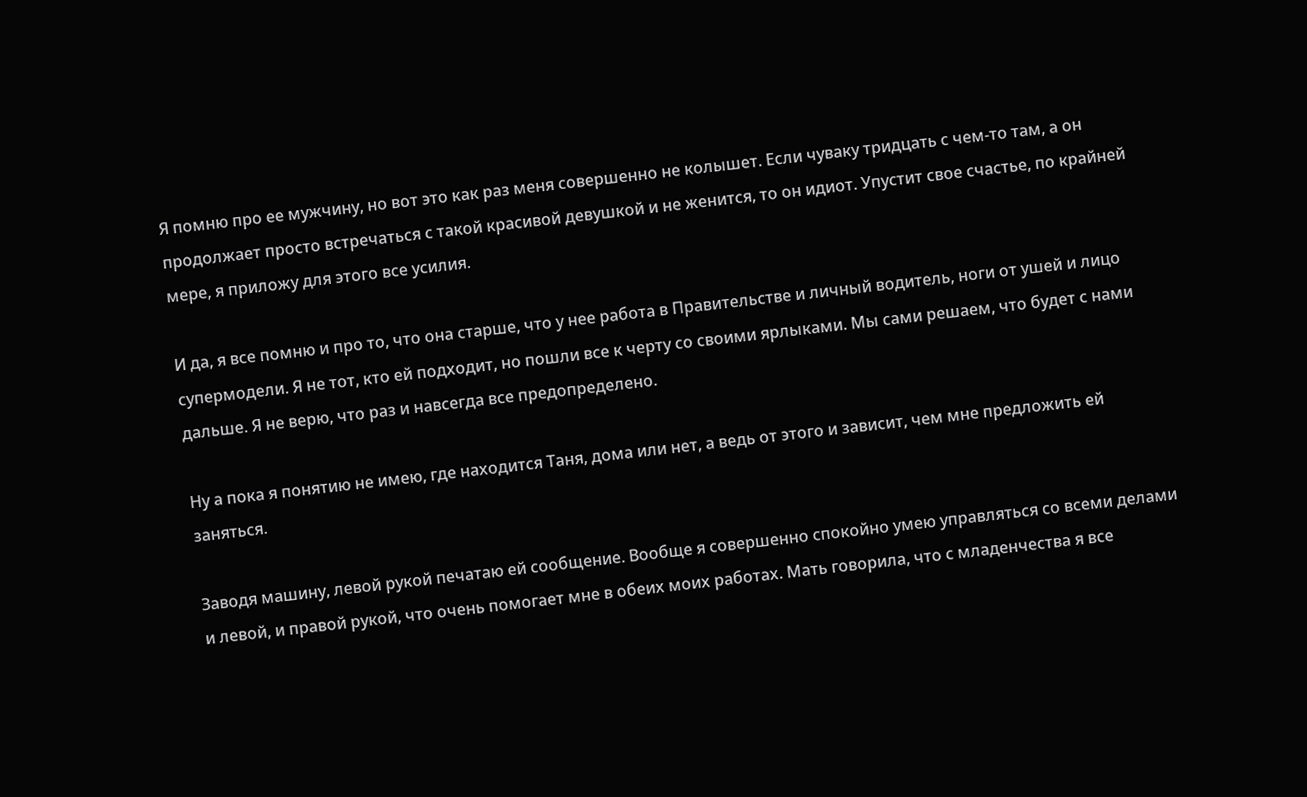Я помню про ее мужчину, но вот это как раз меня совершенно не колышет. Если чуваку тридцать с чем-то там, а он продолжает просто встречаться с такой красивой девушкой и не женится, то он идиот. Упустит свое счастье, по крайней мере, я приложу для этого все усилия.

И да, я все помню и про то, что она старше, что у нее работа в Правительстве и личный водитель, ноги от ушей и лицо супермодели. Я не тот, кто ей подходит, но пошли все к черту со своими ярлыками. Мы сами решаем, что будет с нами дальше. Я не верю, что раз и навсегда все предопределено.

Ну а пока я понятию не имею, где находится Таня, дома или нет, а ведь от этого и зависит, чем мне предложить ей заняться.

Заводя машину, левой рукой печатаю ей сообщение. Вообще я совершенно спокойно умею управляться со всеми делами и левой, и правой рукой, что очень помогает мне в обеих моих работах. Мать говорила, что с младенчества я все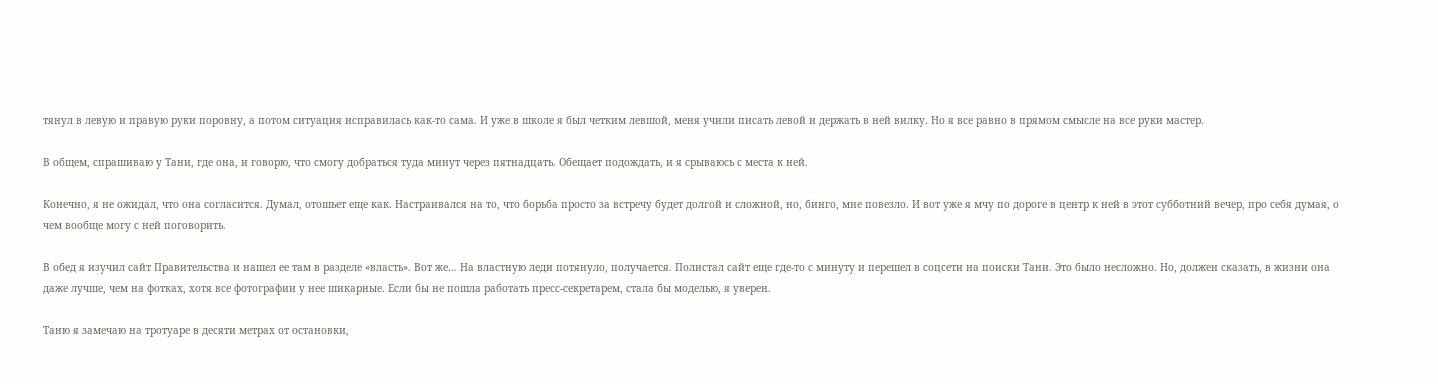тянул в левую и правую руки поровну, а потом ситуация исправилась как-то сама. И уже в школе я был четким левшой, меня учили писать левой и держать в ней вилку. Но я все равно в прямом смысле на все руки мастер.

В общем, спрашиваю у Тани, где она, и говорю, что смогу добраться туда минут через пятнадцать. Обещает подождать, и я срываюсь с места к ней.

Конечно, я не ожидал, что она согласится. Думал, отошьет еще как. Настраивался на то, что борьба просто за встречу будет долгой и сложной, но, бинго, мне повезло. И вот уже я мчу по дороге в центр к ней в этот субботний вечер, про себя думая, о чем вообще могу с ней поговорить.

В обед я изучил сайт Правительства и нашел ее там в разделе «власть». Вот же… На властную леди потянуло, получается. Полистал сайт еще где-то с минуту и перешел в соцсети на поиски Тани. Это было несложно. Но, должен сказать, в жизни она даже лучше, чем на фотках, хотя все фотографии у нее шикарные. Если бы не пошла работать пресс-секретарем, стала бы моделью, я уверен.

Таню я замечаю на тротуаре в десяти метрах от остановки,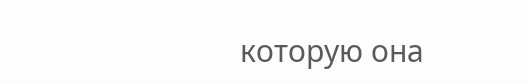которую она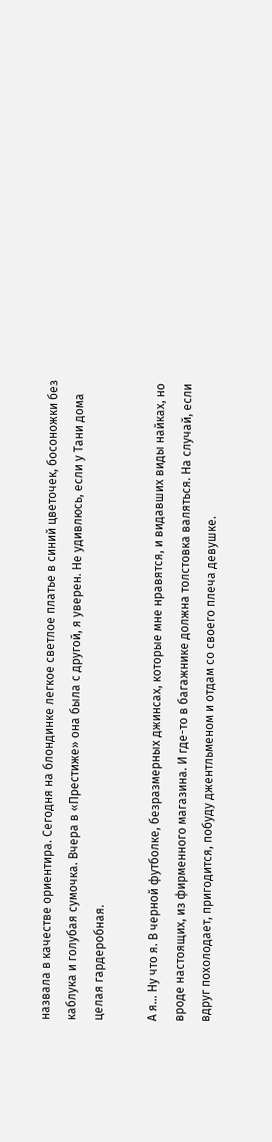назвала в качестве ориентира. Сегодня на блондинке легкое светлое платье в синий цветочек, босоножки без каблука и голубая сумочка. Вчера в «Престиже» она была с другой, я уверен. Не удивлюсь, если у Тани дома целая гардеробная.

А я… Ну что я. В черной футболке, безразмерных джинсах, которые мне нравятся, и видавших виды найках, но вроде настоящих, из фирменного магазина. И где-то в багажнике должна толстовка валяться. На случай, если вдруг похолодает, пригодится, побуду джентльменом и отдам со своего плеча девушке.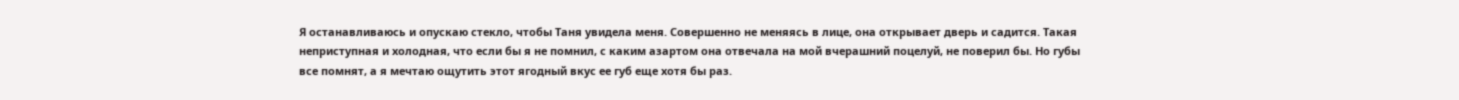Я останавливаюсь и опускаю стекло, чтобы Таня увидела меня. Совершенно не меняясь в лице, она открывает дверь и садится. Такая неприступная и холодная, что если бы я не помнил, с каким азартом она отвечала на мой вчерашний поцелуй, не поверил бы. Но губы все помнят, а я мечтаю ощутить этот ягодный вкус ее губ еще хотя бы раз.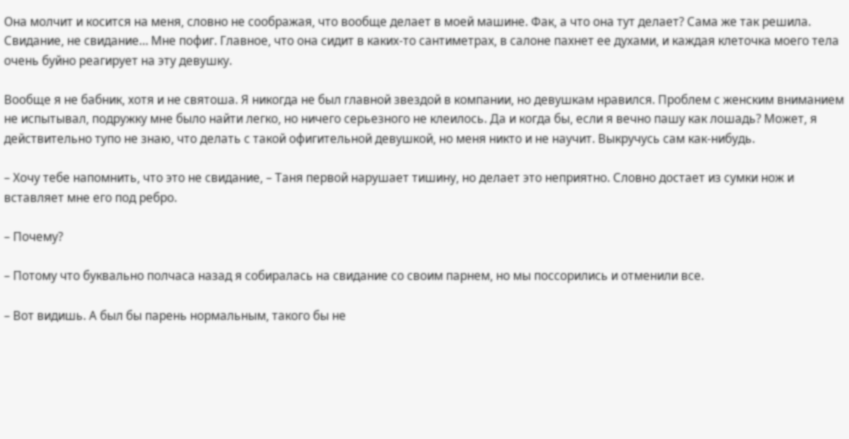Она молчит и косится на меня, словно не соображая, что вообще делает в моей машине. Фак, а что она тут делает? Сама же так решила. Свидание, не свидание… Мне пофиг. Главное, что она сидит в каких-то сантиметрах, в салоне пахнет ее духами, и каждая клеточка моего тела очень буйно реагирует на эту девушку.

Вообще я не бабник, хотя и не святоша. Я никогда не был главной звездой в компании, но девушкам нравился. Проблем с женским вниманием не испытывал, подружку мне было найти легко, но ничего серьезного не клеилось. Да и когда бы, если я вечно пашу как лошадь? Может, я действительно тупо не знаю, что делать с такой офигительной девушкой, но меня никто и не научит. Выкручусь сам как-нибудь.

– Хочу тебе напомнить, что это не свидание, – Таня первой нарушает тишину, но делает это неприятно. Словно достает из сумки нож и вставляет мне его под ребро.

– Почему?

– Потому что буквально полчаса назад я собиралась на свидание со своим парнем, но мы поссорились и отменили все.

– Вот видишь. А был бы парень нормальным, такого бы не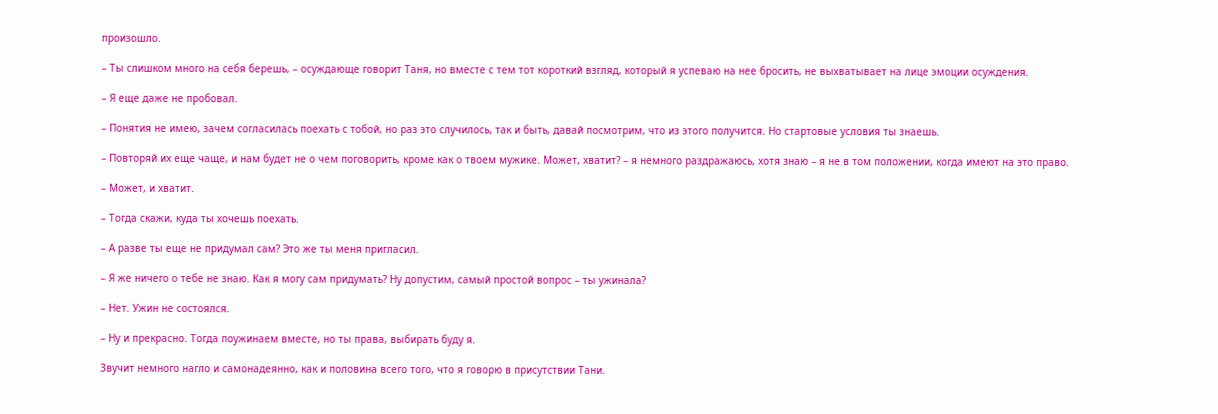произошло.

– Ты слишком много на себя берешь, – осуждающе говорит Таня, но вместе с тем тот короткий взгляд, который я успеваю на нее бросить, не выхватывает на лице эмоции осуждения.

– Я еще даже не пробовал.

– Понятия не имею, зачем согласилась поехать с тобой, но раз это случилось, так и быть, давай посмотрим, что из этого получится. Но стартовые условия ты знаешь.

– Повторяй их еще чаще, и нам будет не о чем поговорить, кроме как о твоем мужике. Может, хватит? – я немного раздражаюсь, хотя знаю – я не в том положении, когда имеют на это право.

– Может, и хватит.

– Тогда скажи, куда ты хочешь поехать.

– А разве ты еще не придумал сам? Это же ты меня пригласил.

– Я же ничего о тебе не знаю. Как я могу сам придумать? Ну допустим, самый простой вопрос – ты ужинала?

– Нет. Ужин не состоялся.

– Ну и прекрасно. Тогда поужинаем вместе, но ты права, выбирать буду я.

Звучит немного нагло и самонадеянно, как и половина всего того, что я говорю в присутствии Тани.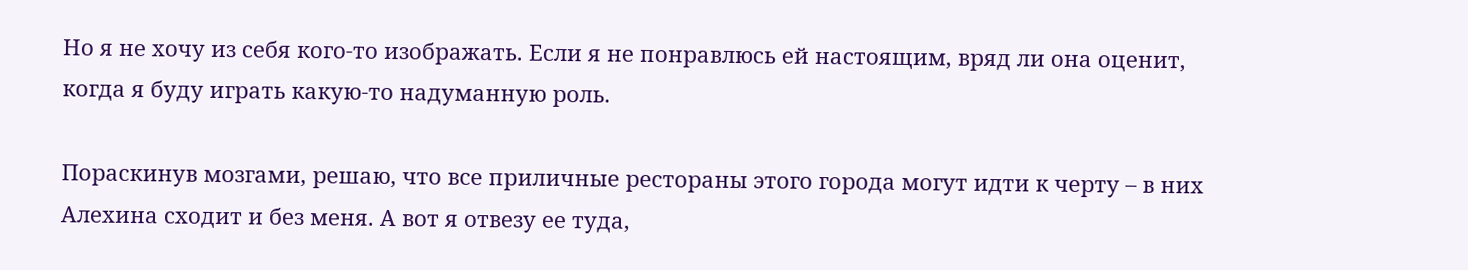Но я не хочу из себя кого-то изображать. Если я не понравлюсь ей настоящим, вряд ли она оценит, когда я буду играть какую-то надуманную роль.

Пораскинув мозгами, решаю, что все приличные рестораны этого города могут идти к черту – в них Алехина сходит и без меня. А вот я отвезу ее туда,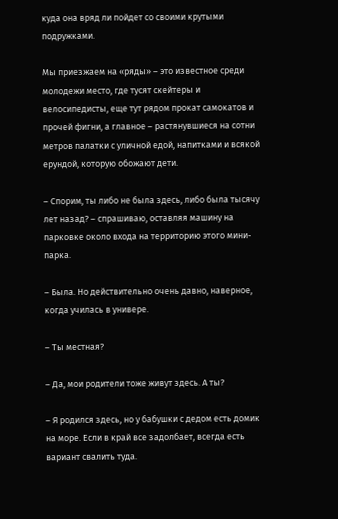куда она вряд ли пойдет со своими крутыми подружками.

Мы приезжаем на «ряды» – это известное среди молодежи место, где тусят скейтеры и велосипедисты, еще тут рядом прокат самокатов и прочей фигни, а главное – растянувшиеся на сотни метров палатки с уличной едой, напитками и всякой ерундой, которую обожают дети.

– Спорим, ты либо не была здесь, либо была тысячу лет назад? – спрашиваю, оставляя машину на парковке около входа на территорию этого мини-парка.

– Была. Но действительно очень давно, наверное, когда училась в универе.

– Ты местная?

– Да, мои родители тоже живут здесь. А ты?

– Я родился здесь, но у бабушки с дедом есть домик на море. Если в край все задолбает, всегда есть вариант свалить туда.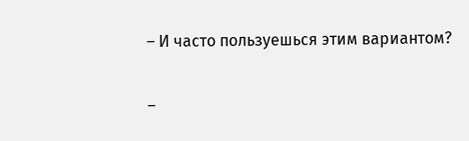– И часто пользуешься этим вариантом?

–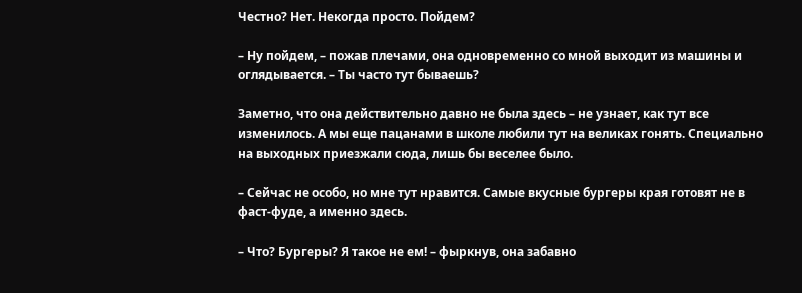Честно? Нет. Некогда просто. Пойдем?

– Ну пойдем, – пожав плечами, она одновременно со мной выходит из машины и оглядывается. – Ты часто тут бываешь?

Заметно, что она действительно давно не была здесь – не узнает, как тут все изменилось. А мы еще пацанами в школе любили тут на великах гонять. Специально на выходных приезжали сюда, лишь бы веселее было.

– Сейчас не особо, но мне тут нравится. Самые вкусные бургеры края готовят не в фаст-фуде, а именно здесь.

– Что? Бургеры? Я такое не ем! – фыркнув, она забавно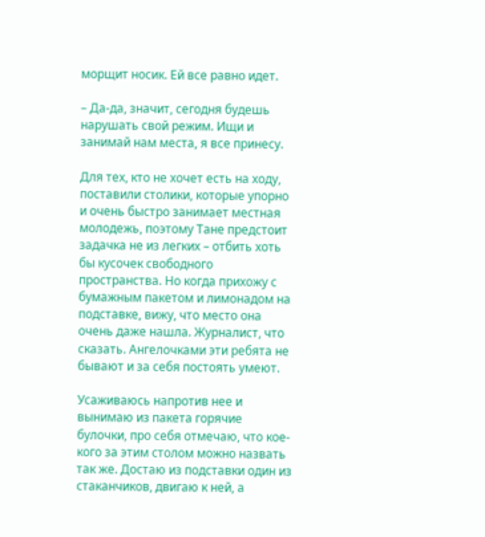морщит носик. Ей все равно идет.

– Да-да, значит, сегодня будешь нарушать свой режим. Ищи и занимай нам места, я все принесу.

Для тех, кто не хочет есть на ходу, поставили столики, которые упорно и очень быстро занимает местная молодежь, поэтому Тане предстоит задачка не из легких – отбить хоть бы кусочек свободного пространства. Но когда прихожу с бумажным пакетом и лимонадом на подставке, вижу, что место она очень даже нашла. Журналист, что сказать. Ангелочками эти ребята не бывают и за себя постоять умеют.

Усаживаюсь напротив нее и вынимаю из пакета горячие булочки, про себя отмечаю, что кое-кого за этим столом можно назвать так же. Достаю из подставки один из стаканчиков, двигаю к ней, а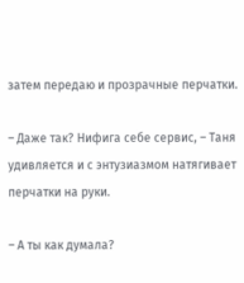затем передаю и прозрачные перчатки.

– Даже так? Нифига себе сервис, – Таня удивляется и с энтузиазмом натягивает перчатки на руки.

– А ты как думала?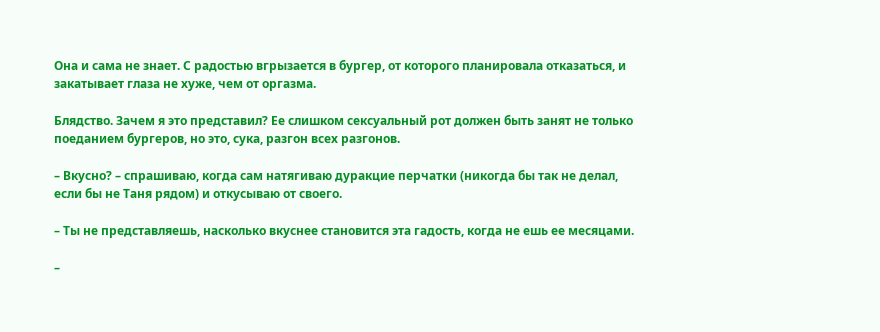Она и сама не знает. С радостью вгрызается в бургер, от которого планировала отказаться, и закатывает глаза не хуже, чем от оргазма.

Блядство. Зачем я это представил? Ее слишком сексуальный рот должен быть занят не только поеданием бургеров, но это, сука, разгон всех разгонов.

– Вкусно? – спрашиваю, когда сам натягиваю дуракцие перчатки (никогда бы так не делал, если бы не Таня рядом) и откусываю от своего.

– Ты не представляешь, насколько вкуснее становится эта гадость, когда не ешь ее месяцами.

–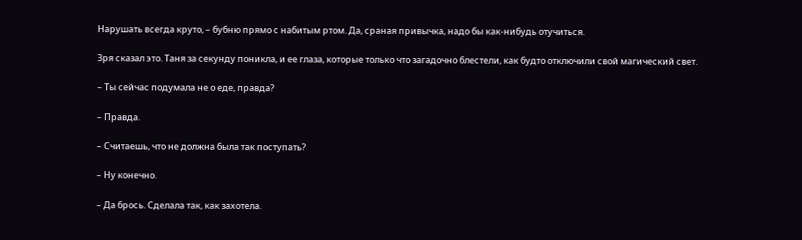Нарушать всегда круто, – бубню прямо с набитым ртом. Да, сраная привычка, надо бы как-нибудь отучиться.

Зря сказал это. Таня за секунду поникла, и ее глаза, которые только что загадочно блестели, как будто отключили свой магический свет.

– Ты сейчас подумала не о еде, правда?

– Правда.

– Считаешь, что не должна была так поступать?

– Ну конечно.

– Да брось. Сделала так, как захотела.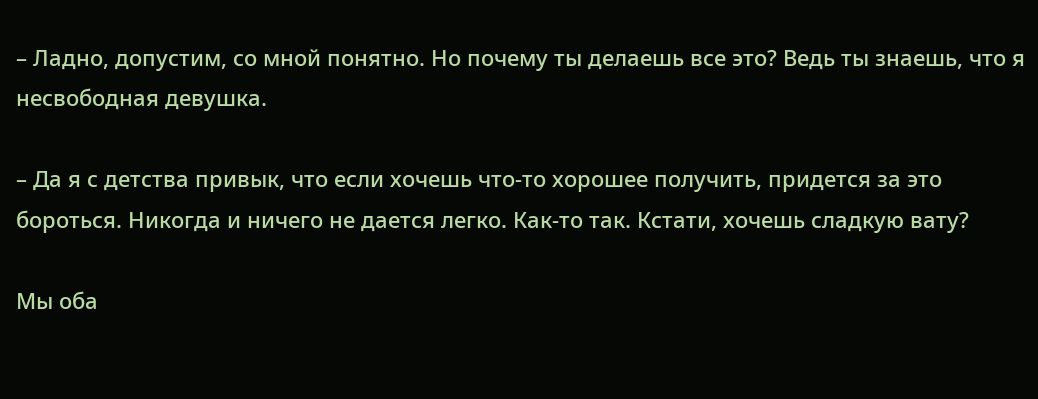– Ладно, допустим, со мной понятно. Но почему ты делаешь все это? Ведь ты знаешь, что я несвободная девушка.

– Да я с детства привык, что если хочешь что-то хорошее получить, придется за это бороться. Никогда и ничего не дается легко. Как-то так. Кстати, хочешь сладкую вату?

Мы оба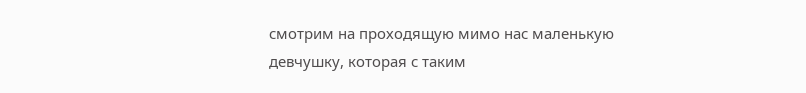смотрим на проходящую мимо нас маленькую девчушку, которая с таким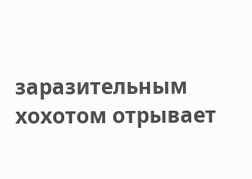заразительным хохотом отрывает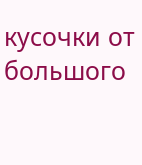кусочки от большого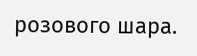розового шара.